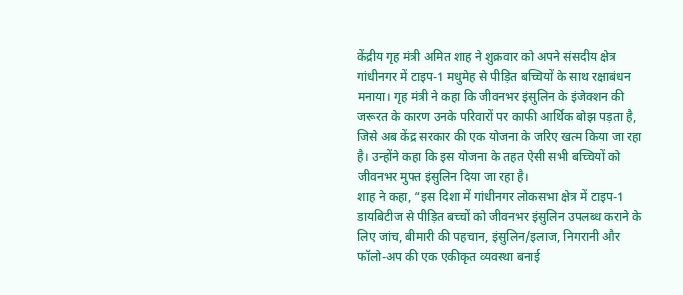केंद्रीय गृह मंत्री अमित शाह ने शुक्रवार को अपने संसदीय क्षेत्र गांधीनगर में टाइप-1 मधुमेह से पीड़ित बच्चियों के साथ रक्षाबंधन मनाया। गृह मंत्री ने कहा कि जीवनभर इंसुलिन के इंजेक्शन की जरूरत के कारण उनके परिवारों पर काफी आर्थिक बोझ पड़ता है, जिसे अब केंद्र सरकार की एक योजना के जरिए खत्म किया जा रहा है। उन्होंने कहा कि इस योजना के तहत ऐसी सभी बच्चियों को जीवनभर मुफ्त इंसुलिन दिया जा रहा है।
शाह ने कहा, “इस दिशा में गांधीनगर लोकसभा क्षेत्र में टाइप-1 डायबिटीज से पीड़ित बच्चों को जीवनभर इंसुलिन उपलब्ध कराने के लिए जांच, बीमारी की पहचान, इंसुलिन/इलाज, निगरानी और फॉलो-अप की एक एकीकृत व्यवस्था बनाई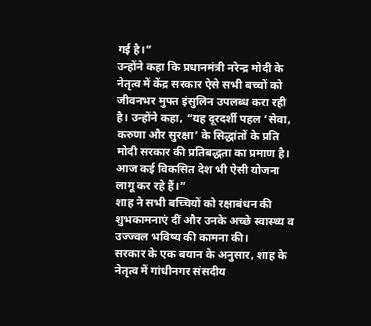गई है।”
उन्होंने कहा कि प्रधानमंत्री नरेन्द्र मोदी के नेतृत्व में केंद्र सरकार ऐसे सभी बच्चों को जीवनभर मुफ्त इंसुलिन उपलब्ध करा रही है। उन्होंने कहा, “यह दूरदर्शी पहल ‘सेवा, करुणा और सुरक्षा’ के सिद्धांतों के प्रति मोदी सरकार की प्रतिबद्धता का प्रमाण है। आज कई विकसित देश भी ऐसी योजना लागू कर रहे हैं।”
शाह ने सभी बच्चियों को रक्षाबंधन की शुभकामनाएं दीं और उनके अच्छे स्वास्थ्य व उज्ज्वल भविष्य की कामना की।
सरकार के एक बयान के अनुसार, शाह के नेतृत्व में गांधीनगर संसदीय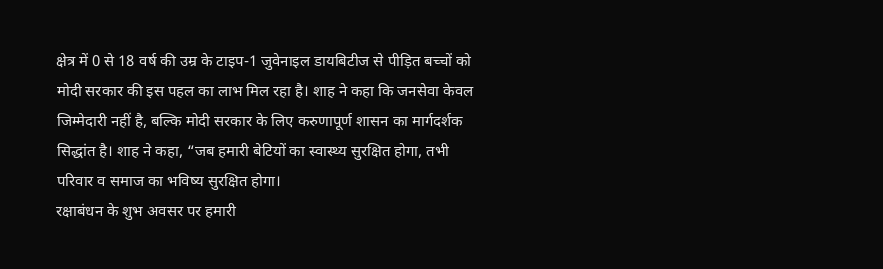क्षेत्र में 0 से 18 वर्ष की उम्र के टाइप-1 जुवेनाइल डायबिटीज से पीड़ित बच्चों को मोदी सरकार की इस पहल का लाभ मिल रहा है। शाह ने कहा कि जनसेवा केवल जिम्मेदारी नहीं है, बल्कि मोदी सरकार के लिए करुणापूर्ण शासन का मार्गदर्शक सिद्धांत है। शाह ने कहा, “जब हमारी बेटियों का स्वास्थ्य सुरक्षित होगा, तभी परिवार व समाज का भविष्य सुरक्षित होगा।
रक्षाबंधन के शुभ अवसर पर हमारी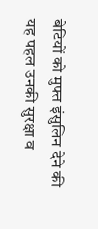बेटियों को मुफ्त इंसुलिन देने की यह पहल उनकी सुरक्षा व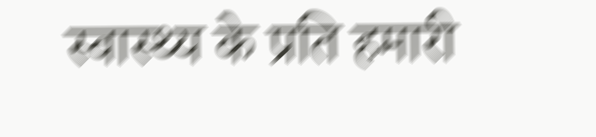स्वास्थ्य के प्रति हमारी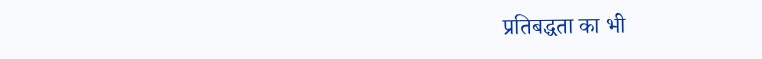प्रतिबद्धता का भी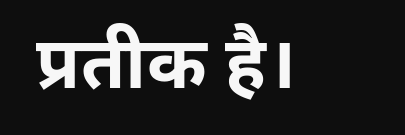प्रतीक है।